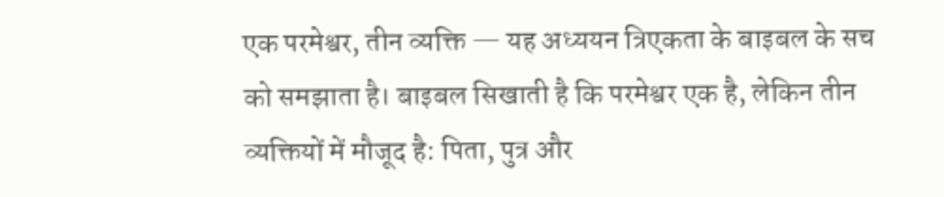एक परमेश्वर, तीन व्यक्ति — यह अध्ययन त्रिएकता के बाइबल के सच को समझाता है। बाइबल सिखाती है कि परमेश्वर एक है, लेकिन तीन व्यक्तियों में मौजूद है: पिता, पुत्र और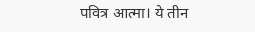पवित्र आत्मा। ये तीन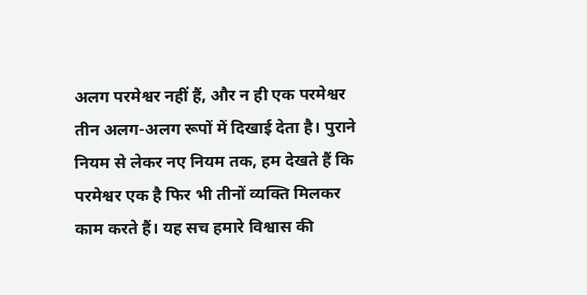अलग परमेश्वर नहीं हैं, और न ही एक परमेश्वर तीन अलग-अलग रूपों में दिखाई देता है। पुराने नियम से लेकर नए नियम तक, हम देखते हैं कि परमेश्वर एक है फिर भी तीनों व्यक्ति मिलकर काम करते हैं। यह सच हमारे विश्वास की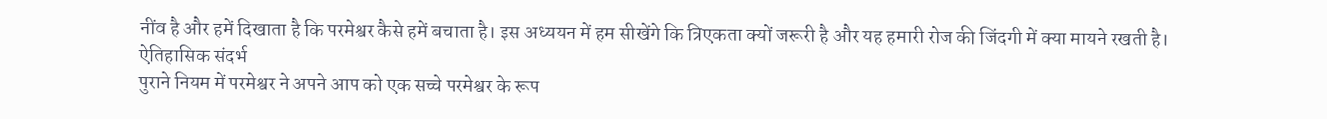नींव है और हमें दिखाता है कि परमेश्वर कैसे हमें बचाता है। इस अध्ययन में हम सीखेंगे कि त्रिएकता क्यों जरूरी है और यह हमारी रोज की जिंदगी में क्या मायने रखती है।
ऐतिहासिक संदर्भ
पुराने नियम में परमेश्वर ने अपने आप को एक सच्चे परमेश्वर के रूप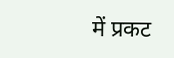में प्रकट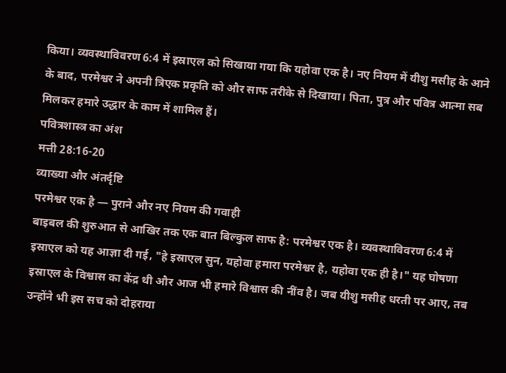किया। व्यवस्थाविवरण 6:4 में इस्राएल को सिखाया गया कि यहोवा एक है। नए नियम में यीशु मसीह के आने के बाद, परमेश्वर ने अपनी त्रिएक प्रकृति को और साफ तरीके से दिखाया। पिता, पुत्र और पवित्र आत्मा सब मिलकर हमारे उद्धार के काम में शामिल हैं।
पवित्रशास्त्र का अंश
मत्ती 28:16-20
व्याख्या और अंतर्दृष्टि
परमेश्वर एक है — पुराने और नए नियम की गवाही
बाइबल की शुरुआत से आखिर तक एक बात बिल्कुल साफ है: परमेश्वर एक है। व्यवस्थाविवरण 6:4 में इस्राएल को यह आज्ञा दी गई, "हे इस्राएल सुन, यहोवा हमारा परमेश्वर है, यहोवा एक ही है।" यह घोषणा इस्राएल के विश्वास का केंद्र थी और आज भी हमारे विश्वास की नींव है। जब यीशु मसीह धरती पर आए, तब उन्होंने भी इस सच को दोहराया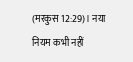(मरकुस 12:29)। नया नियम कभी नहीं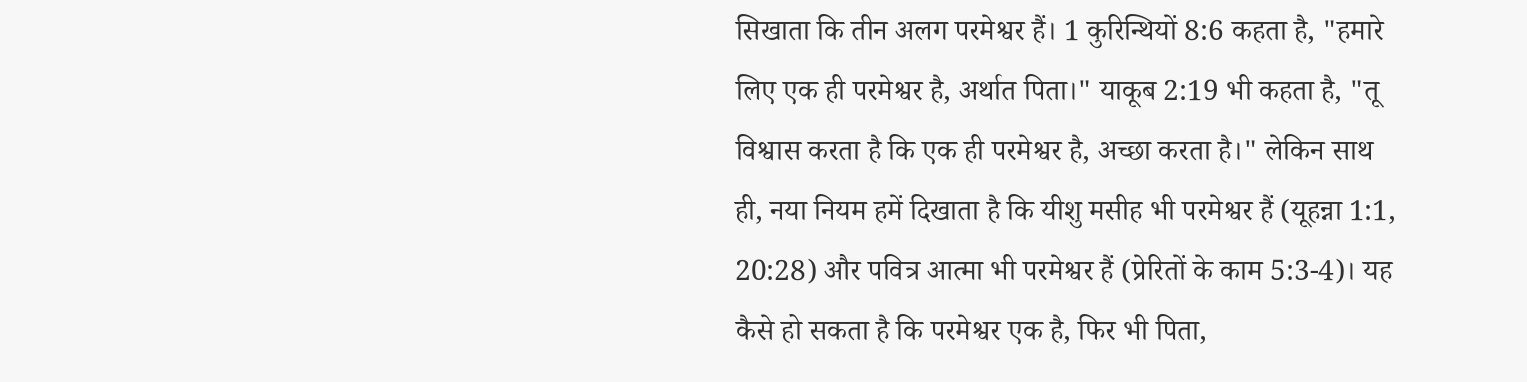सिखाता कि तीन अलग परमेश्वर हैं। 1 कुरिन्थियों 8:6 कहता है, "हमारे लिए एक ही परमेश्वर है, अर्थात पिता।" याकूब 2:19 भी कहता है, "तू विश्वास करता है कि एक ही परमेश्वर है, अच्छा करता है।" लेकिन साथ ही, नया नियम हमें दिखाता है कि यीशु मसीह भी परमेश्वर हैं (यूहन्ना 1:1, 20:28) और पवित्र आत्मा भी परमेश्वर हैं (प्रेरितों के काम 5:3-4)। यह कैसे हो सकता है कि परमेश्वर एक है, फिर भी पिता,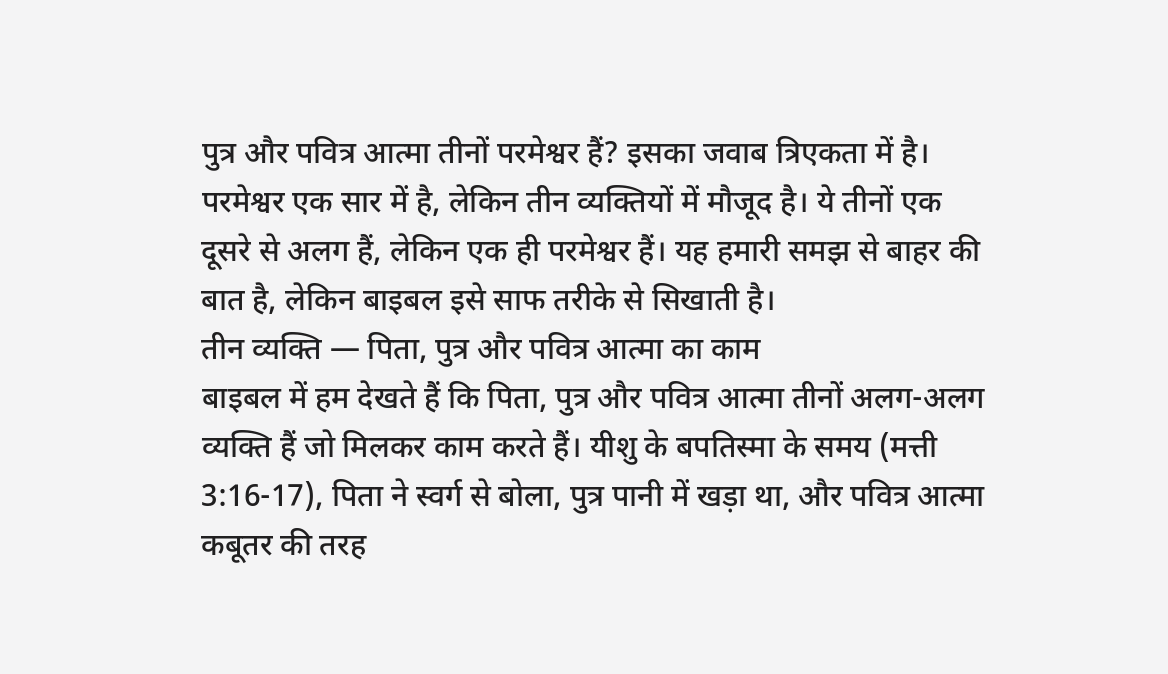पुत्र और पवित्र आत्मा तीनों परमेश्वर हैं? इसका जवाब त्रिएकता में है। परमेश्वर एक सार में है, लेकिन तीन व्यक्तियों में मौजूद है। ये तीनों एक दूसरे से अलग हैं, लेकिन एक ही परमेश्वर हैं। यह हमारी समझ से बाहर की बात है, लेकिन बाइबल इसे साफ तरीके से सिखाती है।
तीन व्यक्ति — पिता, पुत्र और पवित्र आत्मा का काम
बाइबल में हम देखते हैं कि पिता, पुत्र और पवित्र आत्मा तीनों अलग-अलग व्यक्ति हैं जो मिलकर काम करते हैं। यीशु के बपतिस्मा के समय (मत्ती 3:16-17), पिता ने स्वर्ग से बोला, पुत्र पानी में खड़ा था, और पवित्र आत्मा कबूतर की तरह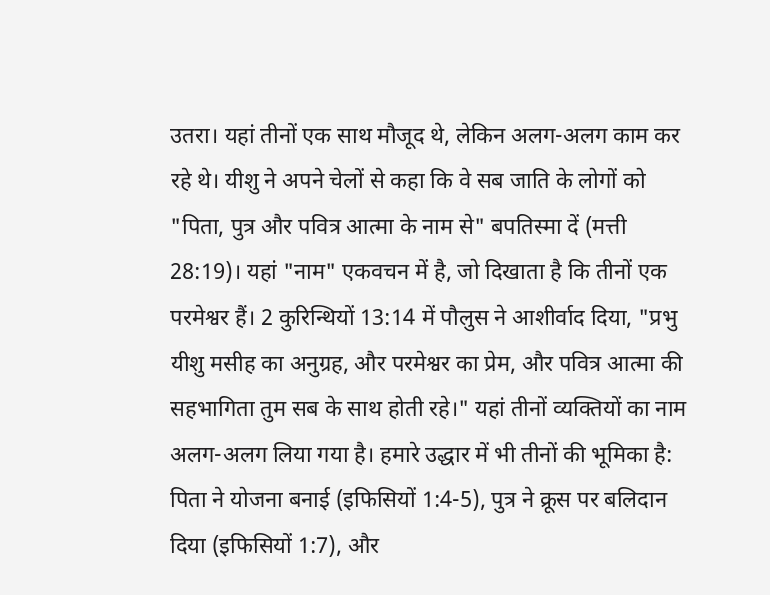उतरा। यहां तीनों एक साथ मौजूद थे, लेकिन अलग-अलग काम कर रहे थे। यीशु ने अपने चेलों से कहा कि वे सब जाति के लोगों को "पिता, पुत्र और पवित्र आत्मा के नाम से" बपतिस्मा दें (मत्ती 28:19)। यहां "नाम" एकवचन में है, जो दिखाता है कि तीनों एक परमेश्वर हैं। 2 कुरिन्थियों 13:14 में पौलुस ने आशीर्वाद दिया, "प्रभु यीशु मसीह का अनुग्रह, और परमेश्वर का प्रेम, और पवित्र आत्मा की सहभागिता तुम सब के साथ होती रहे।" यहां तीनों व्यक्तियों का नाम अलग-अलग लिया गया है। हमारे उद्धार में भी तीनों की भूमिका है: पिता ने योजना बनाई (इफिसियों 1:4-5), पुत्र ने क्रूस पर बलिदान दिया (इफिसियों 1:7), और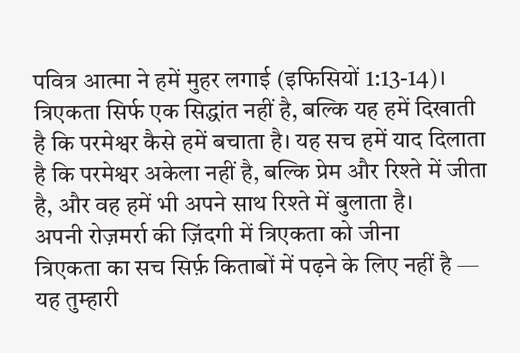पवित्र आत्मा ने हमें मुहर लगाई (इफिसियों 1:13-14)। त्रिएकता सिर्फ एक सिद्धांत नहीं है, बल्कि यह हमें दिखाती है कि परमेश्वर कैसे हमें बचाता है। यह सच हमें याद दिलाता है कि परमेश्वर अकेला नहीं है, बल्कि प्रेम और रिश्ते में जीता है, और वह हमें भी अपने साथ रिश्ते में बुलाता है।
अपनी रोज़मर्रा की ज़िंदगी में त्रिएकता को जीना
त्रिएकता का सच सिर्फ़ किताबों में पढ़ने के लिए नहीं है — यह तुम्हारी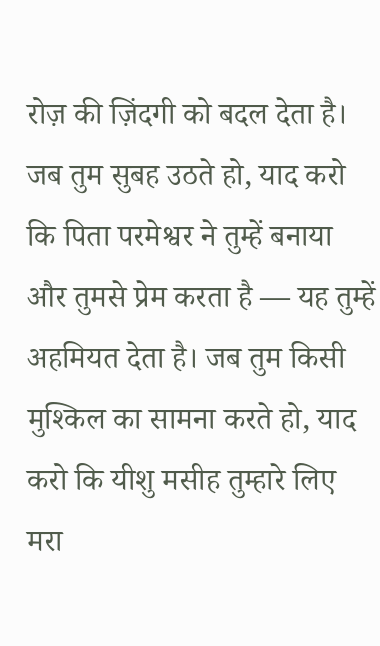रोज़ की ज़िंदगी को बदल देता है। जब तुम सुबह उठते हो, याद करो कि पिता परमेश्वर ने तुम्हें बनाया और तुमसे प्रेम करता है — यह तुम्हें अहमियत देता है। जब तुम किसी मुश्किल का सामना करते हो, याद करो कि यीशु मसीह तुम्हारे लिए मरा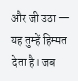और जी उठा — यह तुम्हें हिम्मत देता है। जब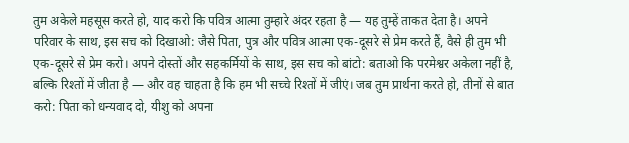तुम अकेले महसूस करते हो, याद करो कि पवित्र आत्मा तुम्हारे अंदर रहता है — यह तुम्हें ताकत देता है। अपने परिवार के साथ, इस सच को दिखाओ: जैसे पिता, पुत्र और पवित्र आत्मा एक-दूसरे से प्रेम करते हैं, वैसे ही तुम भी एक-दूसरे से प्रेम करो। अपने दोस्तों और सहकर्मियों के साथ, इस सच को बांटो: बताओ कि परमेश्वर अकेला नहीं है, बल्कि रिश्तों में जीता है — और वह चाहता है कि हम भी सच्चे रिश्तों में जीएं। जब तुम प्रार्थना करते हो, तीनों से बात करो: पिता को धन्यवाद दो, यीशु को अपना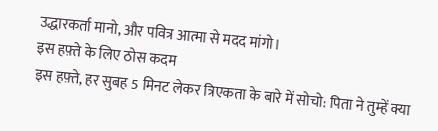उद्धारकर्ता मानो, और पवित्र आत्मा से मदद मांगो।
इस हफ़्ते के लिए ठोस कदम
इस हफ़्ते, हर सुबह 5 मिनट लेकर त्रिएकता के बारे में सोचो: पिता ने तुम्हें क्या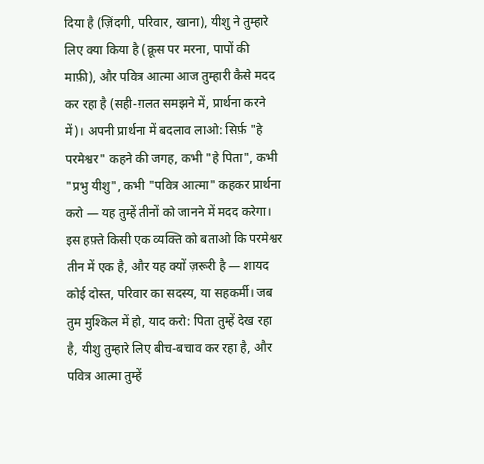दिया है (ज़िंदगी, परिवार, खाना), यीशु ने तुम्हारे लिए क्या किया है (क्रूस पर मरना, पापों की माफ़ी), और पवित्र आत्मा आज तुम्हारी कैसे मदद कर रहा है (सही-ग़लत समझने में, प्रार्थना करने में)। अपनी प्रार्थना में बदलाव लाओ: सिर्फ़ "हे परमेश्वर" कहने की जगह, कभी "हे पिता", कभी "प्रभु यीशु", कभी "पवित्र आत्मा" कहकर प्रार्थना करो — यह तुम्हें तीनों को जानने में मदद करेगा। इस हफ़्ते किसी एक व्यक्ति को बताओ कि परमेश्वर तीन में एक है, और यह क्यों ज़रूरी है — शायद कोई दोस्त, परिवार का सदस्य, या सहकर्मी। जब तुम मुश्किल में हो, याद करो: पिता तुम्हें देख रहा है, यीशु तुम्हारे लिए बीच-बचाव कर रहा है, और पवित्र आत्मा तुम्हें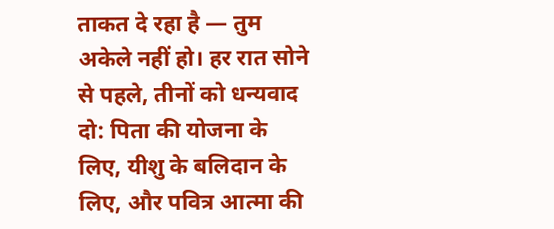ताकत दे रहा है — तुम अकेले नहीं हो। हर रात सोने से पहले, तीनों को धन्यवाद दो: पिता की योजना के लिए, यीशु के बलिदान के लिए, और पवित्र आत्मा की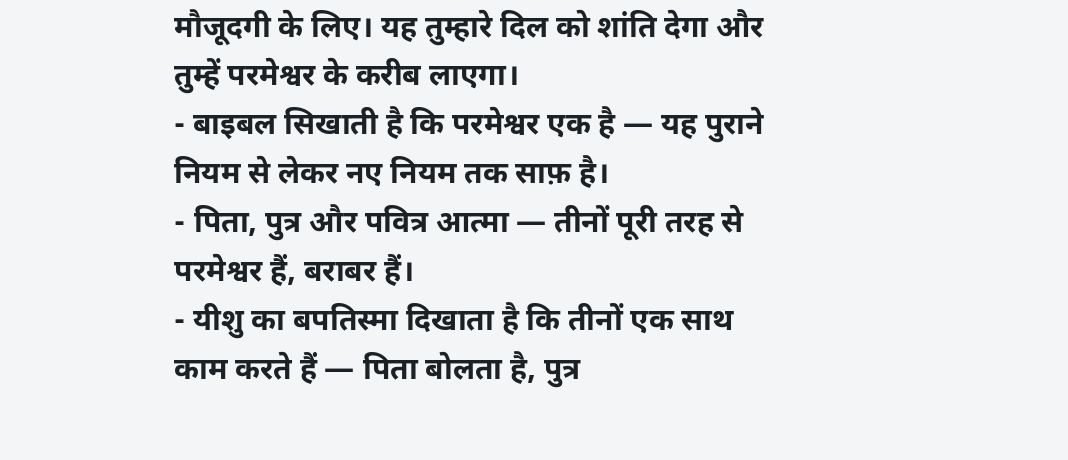मौजूदगी के लिए। यह तुम्हारे दिल को शांति देगा और तुम्हें परमेश्वर के करीब लाएगा।
- बाइबल सिखाती है कि परमेश्वर एक है — यह पुराने नियम से लेकर नए नियम तक साफ़ है।
- पिता, पुत्र और पवित्र आत्मा — तीनों पूरी तरह से परमेश्वर हैं, बराबर हैं।
- यीशु का बपतिस्मा दिखाता है कि तीनों एक साथ काम करते हैं — पिता बोलता है, पुत्र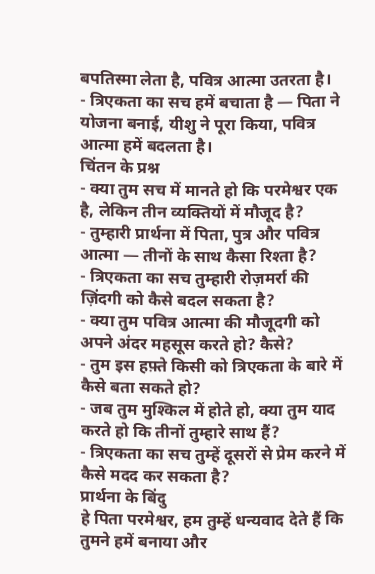बपतिस्मा लेता है, पवित्र आत्मा उतरता है।
- त्रिएकता का सच हमें बचाता है — पिता ने योजना बनाई, यीशु ने पूरा किया, पवित्र आत्मा हमें बदलता है।
चिंतन के प्रश्न
- क्या तुम सच में मानते हो कि परमेश्वर एक है, लेकिन तीन व्यक्तियों में मौजूद है?
- तुम्हारी प्रार्थना में पिता, पुत्र और पवित्र आत्मा — तीनों के साथ कैसा रिश्ता है?
- त्रिएकता का सच तुम्हारी रोज़मर्रा की ज़िंदगी को कैसे बदल सकता है?
- क्या तुम पवित्र आत्मा की मौजूदगी को अपने अंदर महसूस करते हो? कैसे?
- तुम इस हफ़्ते किसी को त्रिएकता के बारे में कैसे बता सकते हो?
- जब तुम मुश्किल में होते हो, क्या तुम याद करते हो कि तीनों तुम्हारे साथ हैं?
- त्रिएकता का सच तुम्हें दूसरों से प्रेम करने में कैसे मदद कर सकता है?
प्रार्थना के बिंदु
हे पिता परमेश्वर, हम तुम्हें धन्यवाद देते हैं कि तुमने हमें बनाया और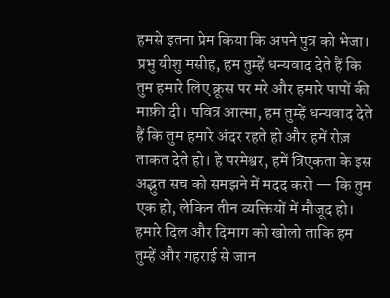हमसे इतना प्रेम किया कि अपने पुत्र को भेजा। प्रभु यीशु मसीह, हम तुम्हें धन्यवाद देते हैं कि तुम हमारे लिए क्रूस पर मरे और हमारे पापों की माफ़ी दी। पवित्र आत्मा, हम तुम्हें धन्यवाद देते हैं कि तुम हमारे अंदर रहते हो और हमें रोज़ ताकत देते हो। हे परमेश्वर, हमें त्रिएकता के इस अद्भुत सच को समझने में मदद करो — कि तुम एक हो, लेकिन तीन व्यक्तियों में मौजूद हो। हमारे दिल और दिमाग को खोलो ताकि हम तुम्हें और गहराई से जान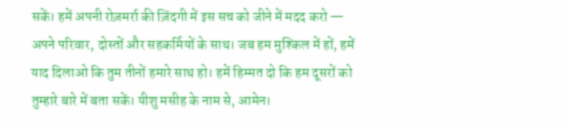सकें। हमें अपनी रोज़मर्रा की ज़िंदगी में इस सच को जीने में मदद करो — अपने परिवार, दोस्तों और सहकर्मियों के साथ। जब हम मुश्किल में हों, हमें याद दिलाओ कि तुम तीनों हमारे साथ हो। हमें हिम्मत दो कि हम दूसरों को तुम्हारे बारे में बता सकें। यीशु मसीह के नाम से, आमेन।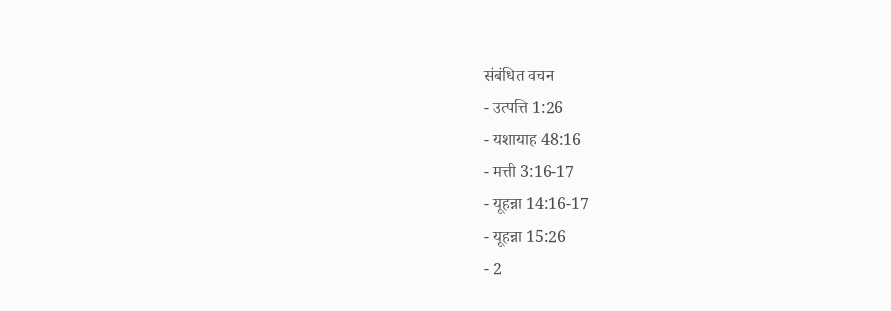संबंधित वचन
- उत्पत्ति 1:26
- यशायाह 48:16
- मत्ती 3:16-17
- यूहन्ना 14:16-17
- यूहन्ना 15:26
- 2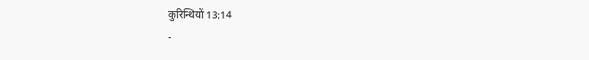कुरिन्थियों 13:14
-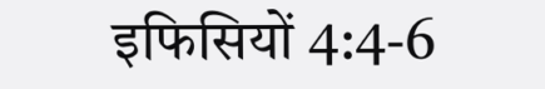इफिसियों 4:4-6